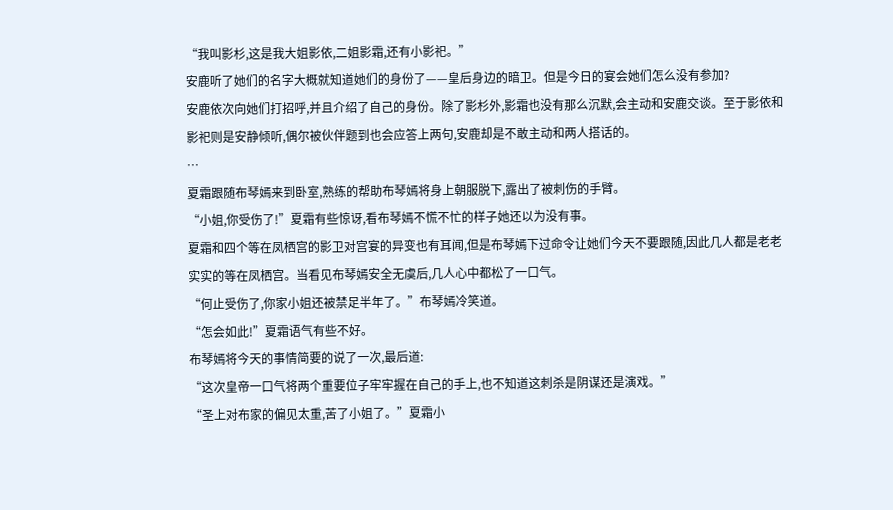“我叫影杉,这是我大姐影依,二姐影霜,还有小影祀。”
安鹿听了她们的名字大概就知道她们的身份了——皇后身边的暗卫。但是今日的宴会她们怎么没有参加?
安鹿依次向她们打招呼,并且介绍了自己的身份。除了影杉外,影霜也没有那么沉默,会主动和安鹿交谈。至于影依和影祀则是安静倾听,偶尔被伙伴题到也会应答上两句,安鹿却是不敢主动和两人搭话的。
…
夏霜跟随布琴嫣来到卧室,熟练的帮助布琴嫣将身上朝服脱下,露出了被刺伤的手臂。
“小姐,你受伤了!”夏霜有些惊讶,看布琴嫣不慌不忙的样子她还以为没有事。
夏霜和四个等在凤栖宫的影卫对宫宴的异变也有耳闻,但是布琴嫣下过命令让她们今天不要跟随,因此几人都是老老实实的等在凤栖宫。当看见布琴嫣安全无虞后,几人心中都松了一口气。
“何止受伤了,你家小姐还被禁足半年了。”布琴嫣冷笑道。
“怎会如此!”夏霜语气有些不好。
布琴嫣将今天的事情简要的说了一次,最后道:
“这次皇帝一口气将两个重要位子牢牢握在自己的手上,也不知道这刺杀是阴谋还是演戏。”
“圣上对布家的偏见太重,苦了小姐了。”夏霜小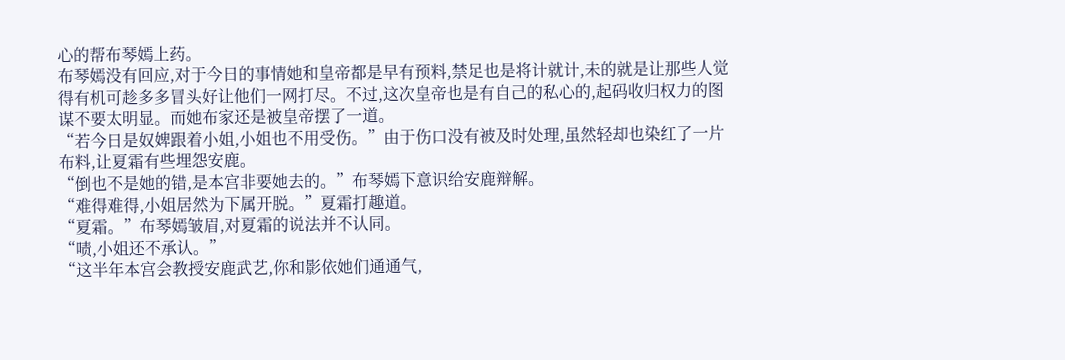心的帮布琴嫣上药。
布琴嫣没有回应,对于今日的事情她和皇帝都是早有预料,禁足也是将计就计,未的就是让那些人觉得有机可趁多多冒头好让他们一网打尽。不过,这次皇帝也是有自己的私心的,起码收归权力的图谋不要太明显。而她布家还是被皇帝摆了一道。
“若今日是奴婢跟着小姐,小姐也不用受伤。”由于伤口没有被及时处理,虽然轻却也染红了一片布料,让夏霜有些埋怨安鹿。
“倒也不是她的错,是本宫非要她去的。”布琴嫣下意识给安鹿辩解。
“难得难得,小姐居然为下属开脱。”夏霜打趣道。
“夏霜。”布琴嫣皱眉,对夏霜的说法并不认同。
“啧,小姐还不承认。”
“这半年本宫会教授安鹿武艺,你和影依她们通通气,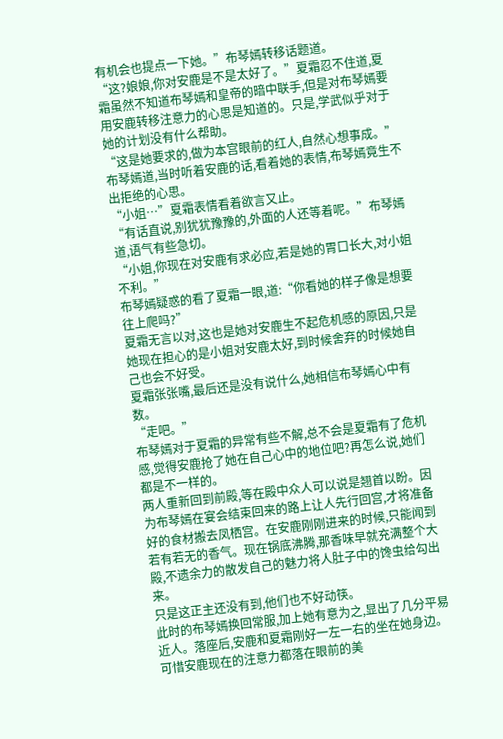有机会也提点一下她。”布琴嫣转移话题道。
“这?娘娘,你对安鹿是不是太好了。”夏霜忍不住道,夏霜虽然不知道布琴嫣和皇帝的暗中联手,但是对布琴嫣要用安鹿转移注意力的心思是知道的。只是,学武似乎对于她的计划没有什么帮助。
“这是她要求的,做为本宫眼前的红人,自然心想事成。”布琴嫣道,当时听着安鹿的话,看着她的表情,布琴嫣竟生不出拒绝的心思。
“小姐…”夏霜表情看着欲言又止。
“有话直说,别犹犹豫豫的,外面的人还等着呢。”布琴嫣道,语气有些急切。
“小姐,你现在对安鹿有求必应,若是她的胃口长大,对小姐不利。”
布琴嫣疑惑的看了夏霜一眼,道:“你看她的样子像是想要往上爬吗?”
夏霜无言以对,这也是她对安鹿生不起危机感的原因,只是她现在担心的是小姐对安鹿太好,到时候舍弃的时候她自己也会不好受。
夏霜张张嘴,最后还是没有说什么,她相信布琴嫣心中有数。
“走吧。”
布琴嫣对于夏霜的异常有些不解,总不会是夏霜有了危机感,觉得安鹿抢了她在自己心中的地位吧?再怎么说,她们都是不一样的。
两人重新回到前殿,等在殿中众人可以说是翘首以盼。因为布琴嫣在宴会结束回来的路上让人先行回宫,才将准备好的食材搬去凤栖宫。在安鹿刚刚进来的时候,只能闻到若有若无的香气。现在锅底沸腾,那香味早就充满整个大殿,不遗余力的散发自己的魅力将人肚子中的馋虫给勾出来。
只是这正主还没有到,他们也不好动筷。
此时的布琴嫣换回常服,加上她有意为之,显出了几分平易近人。落座后,安鹿和夏霜刚好一左一右的坐在她身边。可惜安鹿现在的注意力都落在眼前的美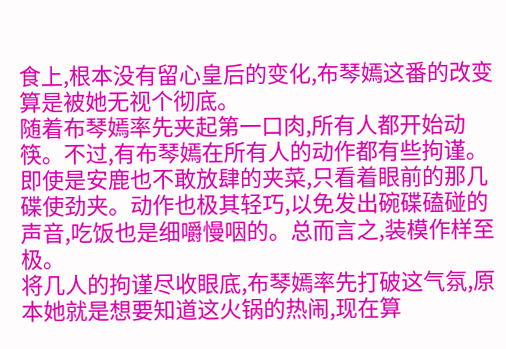食上,根本没有留心皇后的变化,布琴嫣这番的改变算是被她无视个彻底。
随着布琴嫣率先夹起第一口肉,所有人都开始动筷。不过,有布琴嫣在所有人的动作都有些拘谨。即使是安鹿也不敢放肆的夹菜,只看着眼前的那几碟使劲夹。动作也极其轻巧,以免发出碗碟磕碰的声音,吃饭也是细嚼慢咽的。总而言之,装模作样至极。
将几人的拘谨尽收眼底,布琴嫣率先打破这气氛,原本她就是想要知道这火锅的热闹,现在算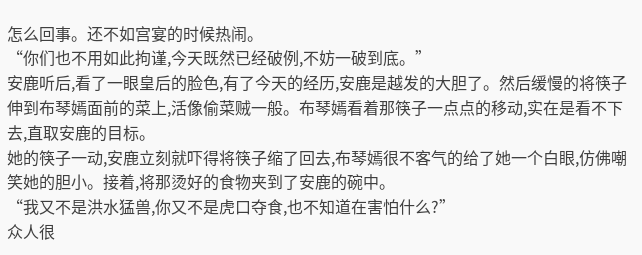怎么回事。还不如宫宴的时候热闹。
“你们也不用如此拘谨,今天既然已经破例,不妨一破到底。”
安鹿听后,看了一眼皇后的脸色,有了今天的经历,安鹿是越发的大胆了。然后缓慢的将筷子伸到布琴嫣面前的菜上,活像偷菜贼一般。布琴嫣看着那筷子一点点的移动,实在是看不下去,直取安鹿的目标。
她的筷子一动,安鹿立刻就吓得将筷子缩了回去,布琴嫣很不客气的给了她一个白眼,仿佛嘲笑她的胆小。接着,将那烫好的食物夹到了安鹿的碗中。
“我又不是洪水猛兽,你又不是虎口夺食,也不知道在害怕什么?”
众人很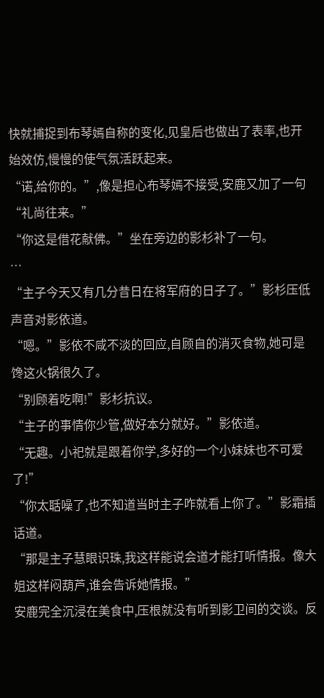快就捕捉到布琴嫣自称的变化,见皇后也做出了表率,也开始效仿,慢慢的使气氛活跃起来。
“诺,给你的。”,像是担心布琴嫣不接受,安鹿又加了一句“礼尚往来。”
“你这是借花献佛。”坐在旁边的影杉补了一句。
…
“主子今天又有几分昔日在将军府的日子了。”影杉压低声音对影依道。
“嗯。”影依不咸不淡的回应,自顾自的消灭食物,她可是馋这火锅很久了。
“别顾着吃啊!”影杉抗议。
“主子的事情你少管,做好本分就好。”影依道。
“无趣。小祀就是跟着你学,多好的一个小妹妹也不可爱了!”
“你太聒噪了,也不知道当时主子咋就看上你了。”影霜插话道。
“那是主子慧眼识珠,我这样能说会道才能打听情报。像大姐这样闷葫芦,谁会告诉她情报。”
安鹿完全沉浸在美食中,压根就没有听到影卫间的交谈。反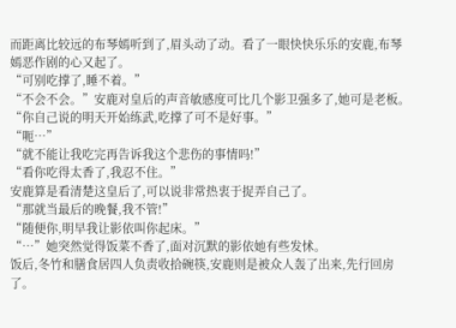而距离比较远的布琴嫣听到了,眉头动了动。看了一眼快快乐乐的安鹿,布琴嫣恶作剧的心又起了。
“可别吃撑了,睡不着。”
“不会不会。”安鹿对皇后的声音敏感度可比几个影卫强多了,她可是老板。
“你自己说的明天开始练武,吃撑了可不是好事。”
“呃…”
“就不能让我吃完再告诉我这个悲伤的事情吗!”
“看你吃得太香了,我忍不住。”
安鹿算是看清楚这皇后了,可以说非常热衷于捉弄自己了。
“那就当最后的晚餐,我不管!”
“随便你,明早我让影依叫你起床。”
“…”她突然觉得饭菜不香了,面对沉默的影依她有些发怵。
饭后,冬竹和膳食居四人负责收拾碗筷,安鹿则是被众人轰了出来,先行回房了。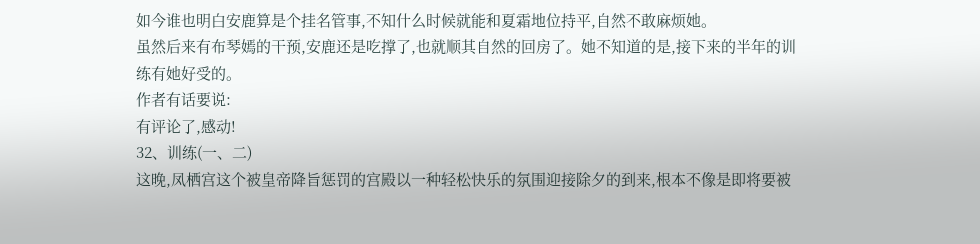如今谁也明白安鹿算是个挂名管事,不知什么时候就能和夏霜地位持平,自然不敢麻烦她。
虽然后来有布琴嫣的干预,安鹿还是吃撑了,也就顺其自然的回房了。她不知道的是,接下来的半年的训练有她好受的。
作者有话要说:
有评论了,感动!
32、训练(一、二)
这晚,凤栖宫这个被皇帝降旨惩罚的宫殿以一种轻松快乐的氛围迎接除夕的到来,根本不像是即将要被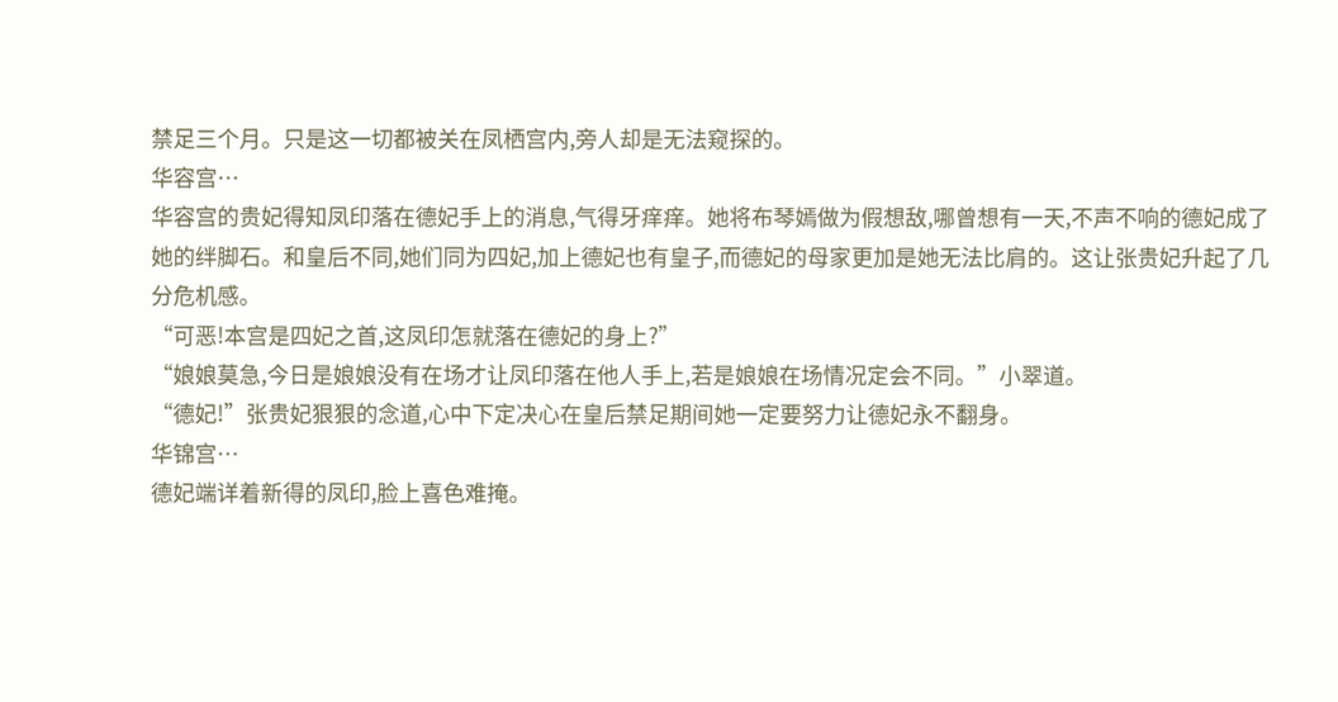禁足三个月。只是这一切都被关在凤栖宫内,旁人却是无法窥探的。
华容宫…
华容宫的贵妃得知凤印落在德妃手上的消息,气得牙痒痒。她将布琴嫣做为假想敌,哪曾想有一天,不声不响的德妃成了她的绊脚石。和皇后不同,她们同为四妃,加上德妃也有皇子,而德妃的母家更加是她无法比肩的。这让张贵妃升起了几分危机感。
“可恶!本宫是四妃之首,这凤印怎就落在德妃的身上?”
“娘娘莫急,今日是娘娘没有在场才让凤印落在他人手上,若是娘娘在场情况定会不同。”小翠道。
“德妃!”张贵妃狠狠的念道,心中下定决心在皇后禁足期间她一定要努力让德妃永不翻身。
华锦宫…
德妃端详着新得的凤印,脸上喜色难掩。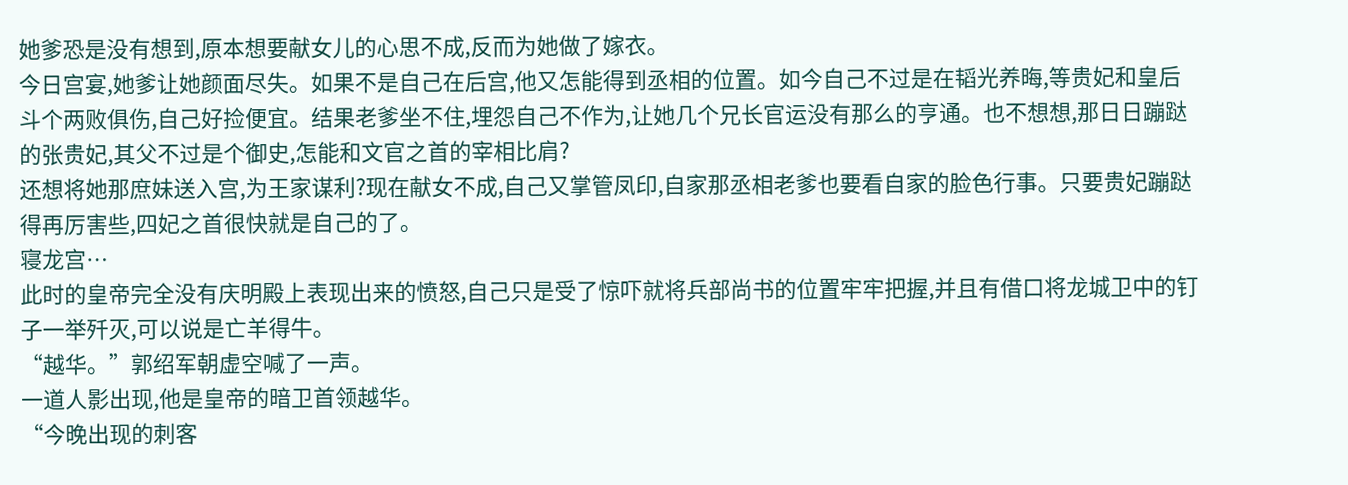她爹恐是没有想到,原本想要献女儿的心思不成,反而为她做了嫁衣。
今日宫宴,她爹让她颜面尽失。如果不是自己在后宫,他又怎能得到丞相的位置。如今自己不过是在韬光养晦,等贵妃和皇后斗个两败俱伤,自己好捡便宜。结果老爹坐不住,埋怨自己不作为,让她几个兄长官运没有那么的亨通。也不想想,那日日蹦跶的张贵妃,其父不过是个御史,怎能和文官之首的宰相比肩?
还想将她那庶妹送入宫,为王家谋利?现在献女不成,自己又掌管凤印,自家那丞相老爹也要看自家的脸色行事。只要贵妃蹦跶得再厉害些,四妃之首很快就是自己的了。
寝龙宫…
此时的皇帝完全没有庆明殿上表现出来的愤怒,自己只是受了惊吓就将兵部尚书的位置牢牢把握,并且有借口将龙城卫中的钉子一举歼灭,可以说是亡羊得牛。
“越华。”郭绍军朝虚空喊了一声。
一道人影出现,他是皇帝的暗卫首领越华。
“今晚出现的刺客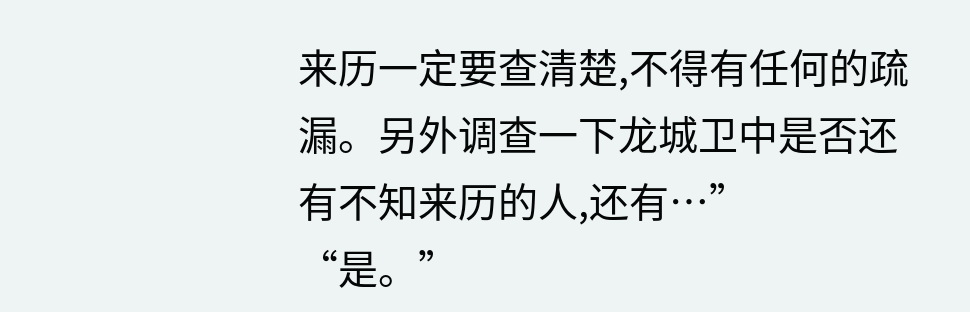来历一定要查清楚,不得有任何的疏漏。另外调查一下龙城卫中是否还有不知来历的人,还有…”
“是。”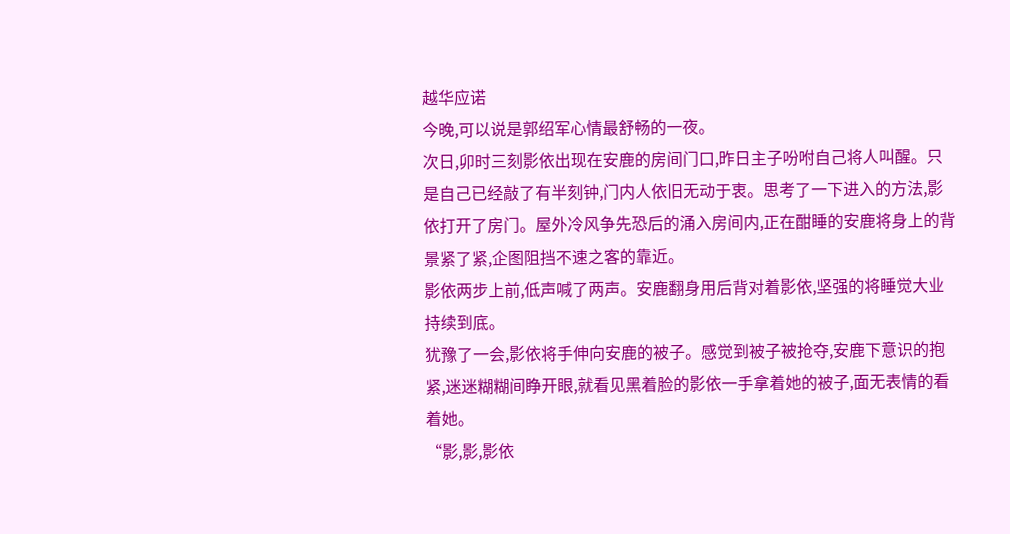越华应诺
今晚,可以说是郭绍军心情最舒畅的一夜。
次日,卯时三刻影依出现在安鹿的房间门口,昨日主子吩咐自己将人叫醒。只是自己已经敲了有半刻钟,门内人依旧无动于衷。思考了一下进入的方法,影依打开了房门。屋外冷风争先恐后的涌入房间内,正在酣睡的安鹿将身上的背景紧了紧,企图阻挡不速之客的靠近。
影依两步上前,低声喊了两声。安鹿翻身用后背对着影依,坚强的将睡觉大业持续到底。
犹豫了一会,影依将手伸向安鹿的被子。感觉到被子被抢夺,安鹿下意识的抱紧,迷迷糊糊间睁开眼,就看见黑着脸的影依一手拿着她的被子,面无表情的看着她。
“影,影,影依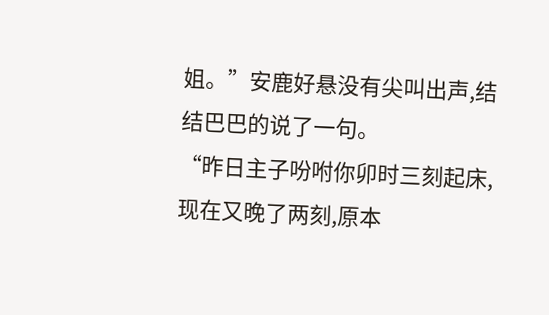姐。”安鹿好悬没有尖叫出声,结结巴巴的说了一句。
“昨日主子吩咐你卯时三刻起床,现在又晚了两刻,原本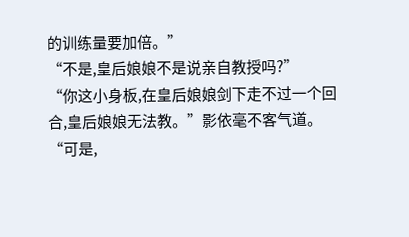的训练量要加倍。”
“不是,皇后娘娘不是说亲自教授吗?”
“你这小身板,在皇后娘娘剑下走不过一个回合,皇后娘娘无法教。”影依毫不客气道。
“可是,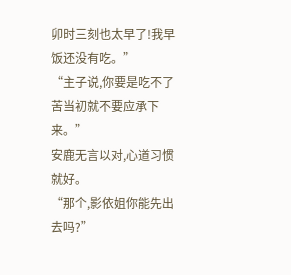卯时三刻也太早了!我早饭还没有吃。”
“主子说,你要是吃不了苦当初就不要应承下来。”
安鹿无言以对,心道习惯就好。
“那个,影依姐你能先出去吗?”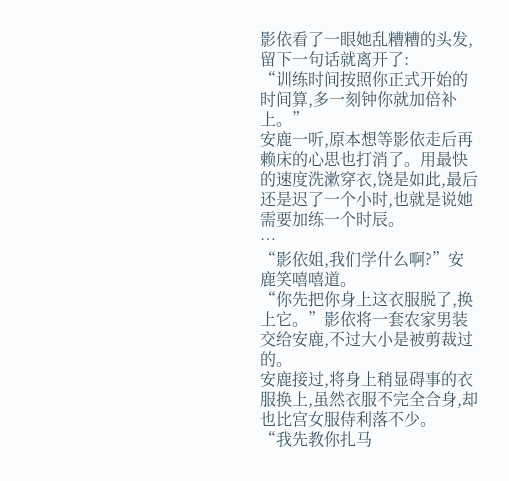影依看了一眼她乱糟糟的头发,留下一句话就离开了:
“训练时间按照你正式开始的时间算,多一刻钟你就加倍补上。”
安鹿一听,原本想等影依走后再赖床的心思也打消了。用最快的速度洗漱穿衣,饶是如此,最后还是迟了一个小时,也就是说她需要加练一个时辰。
…
“影依姐,我们学什么啊?”安鹿笑嘻嘻道。
“你先把你身上这衣服脱了,换上它。”影依将一套农家男装交给安鹿,不过大小是被剪裁过的。
安鹿接过,将身上稍显碍事的衣服换上,虽然衣服不完全合身,却也比宫女服侍利落不少。
“我先教你扎马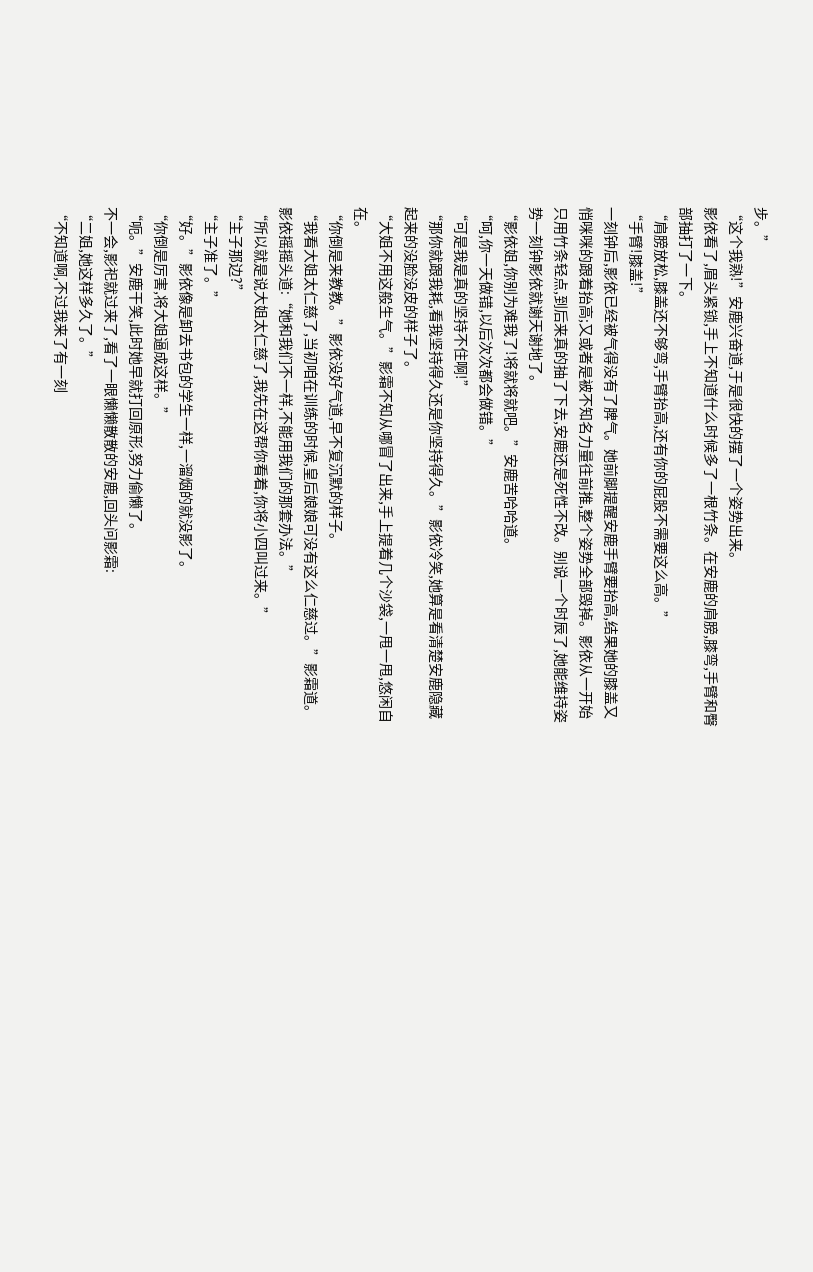步。”
“这个我熟!”安鹿兴奋道,于是很快的摆了一个姿势出来。
影依看了,眉头紧锁,手上不知道什么时候多了一根竹条。在安鹿的肩膀,膝弯,手臂和臀部抽打了一下。
“肩膀放松,膝盖还不够弯,手臂抬高,还有你的屁股不需要这么高。”
“手臂!膝盖!”
一刻钟后,影依已经被气得没有了脾气。她前脚提醒安鹿手臂要抬高,结果她的膝盖又悄咪咪的跟着抬高;又或者是被不知名力量往前推,整个姿势全部毁掉。影依从一开始只用竹条轻点,到后来真的抽了下去,安鹿还是死性不改。别说一个时辰了,她能维持姿势一刻钟影依就谢天谢地了。
“影依姐,你别为难我了!将就将就吧。”安鹿苦哈哈道。
“呵,你一天做错,以后次次都会做错。”
“可是我是真的坚持不住啊!”
“那你就跟我耗,看我坚持得久还是你坚持得久。”影依冷笑,她算是看清楚安鹿隐藏起来的没脸没皮的样子了。
“大姐不用这般生气。”影霜不知从哪冒了出来,手上提着几个沙袋,一甩一甩,悠闲自在。
“你倒是来教教。”影依没好气道,早不复沉默的样子。
“我看大姐太仁慈了,当初咱在训练的时候,皇后娘娘可没有这么仁慈过。”影霜道。
影依摇摇头道:“她和我们不一样,不能用我们的那套办法。”
“所以就是说大姐太仁慈了,我先在这帮你看着,你将小四叫过来。”
“主子那边?”
“主子准了。”
“好。”影依像是卸去书包的学生一样,一溜烟的就没影了。
“你倒是厉害,将大姐逼成这样。”
“呃。”安鹿干笑,此时她早就打回原形,努力偷懒了。
不一会,影祀就过来了,看了一眼懒懒散散的安鹿,回头问影霜:
“二姐,她这样多久了。”
“不知道啊,不过我来了有一刻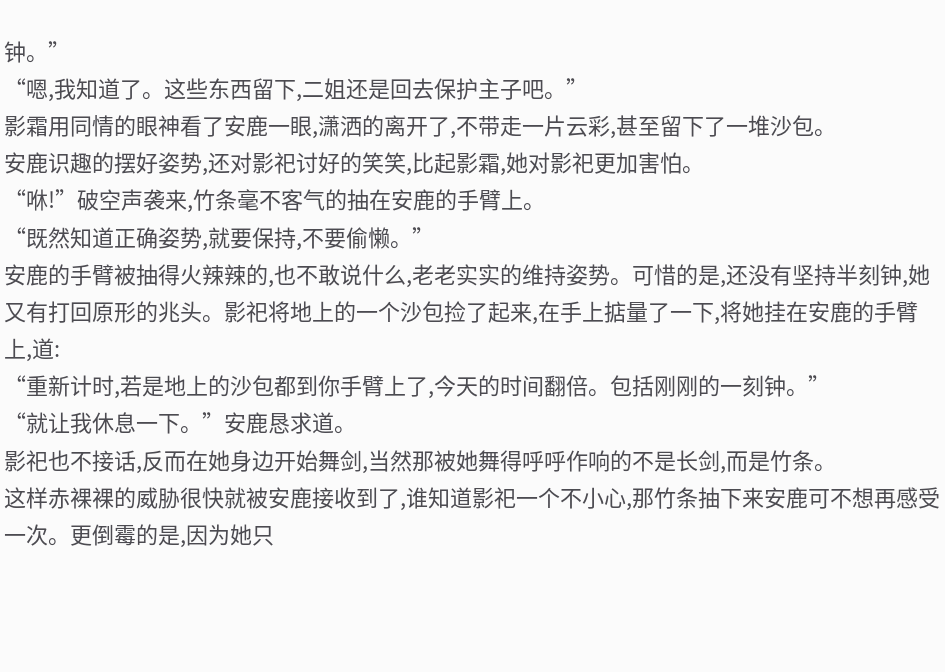钟。”
“嗯,我知道了。这些东西留下,二姐还是回去保护主子吧。”
影霜用同情的眼神看了安鹿一眼,潇洒的离开了,不带走一片云彩,甚至留下了一堆沙包。
安鹿识趣的摆好姿势,还对影祀讨好的笑笑,比起影霜,她对影祀更加害怕。
“咻!”破空声袭来,竹条毫不客气的抽在安鹿的手臂上。
“既然知道正确姿势,就要保持,不要偷懒。”
安鹿的手臂被抽得火辣辣的,也不敢说什么,老老实实的维持姿势。可惜的是,还没有坚持半刻钟,她又有打回原形的兆头。影祀将地上的一个沙包捡了起来,在手上掂量了一下,将她挂在安鹿的手臂上,道:
“重新计时,若是地上的沙包都到你手臂上了,今天的时间翻倍。包括刚刚的一刻钟。”
“就让我休息一下。”安鹿恳求道。
影祀也不接话,反而在她身边开始舞剑,当然那被她舞得呼呼作响的不是长剑,而是竹条。
这样赤裸裸的威胁很快就被安鹿接收到了,谁知道影祀一个不小心,那竹条抽下来安鹿可不想再感受一次。更倒霉的是,因为她只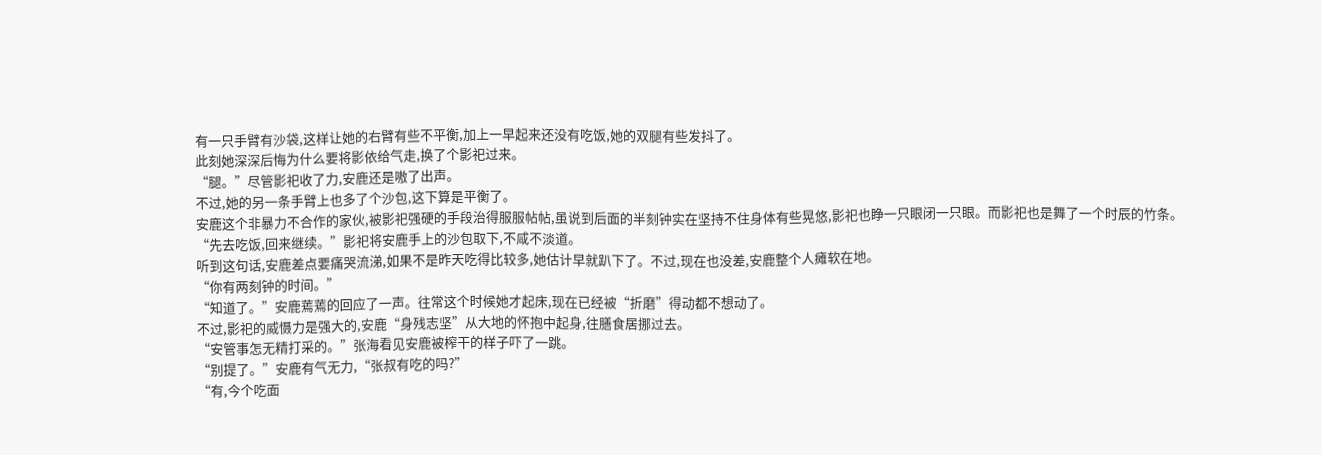有一只手臂有沙袋,这样让她的右臂有些不平衡,加上一早起来还没有吃饭,她的双腿有些发抖了。
此刻她深深后悔为什么要将影依给气走,换了个影祀过来。
“腿。”尽管影祀收了力,安鹿还是嗷了出声。
不过,她的另一条手臂上也多了个沙包,这下算是平衡了。
安鹿这个非暴力不合作的家伙,被影祀强硬的手段治得服服帖帖,虽说到后面的半刻钟实在坚持不住身体有些晃悠,影祀也睁一只眼闭一只眼。而影祀也是舞了一个时辰的竹条。
“先去吃饭,回来继续。”影祀将安鹿手上的沙包取下,不咸不淡道。
听到这句话,安鹿差点要痛哭流涕,如果不是昨天吃得比较多,她估计早就趴下了。不过,现在也没差,安鹿整个人瘫软在地。
“你有两刻钟的时间。”
“知道了。”安鹿蔫蔫的回应了一声。往常这个时候她才起床,现在已经被“折磨”得动都不想动了。
不过,影祀的威慑力是强大的,安鹿“身残志坚”从大地的怀抱中起身,往膳食居挪过去。
“安管事怎无精打采的。”张海看见安鹿被榨干的样子吓了一跳。
“别提了。”安鹿有气无力,“张叔有吃的吗?”
“有,今个吃面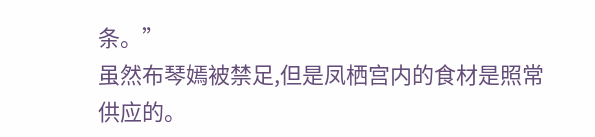条。”
虽然布琴嫣被禁足,但是凤栖宫内的食材是照常供应的。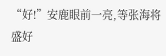“好!”安鹿眼前一亮,等张海将盛好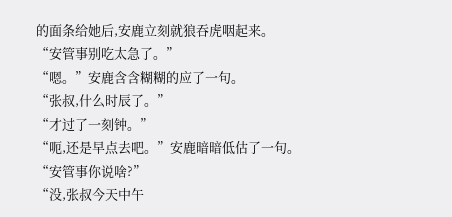的面条给她后,安鹿立刻就狼吞虎咽起来。
“安管事别吃太急了。”
“嗯。”安鹿含含糊糊的应了一句。
“张叔,什么时辰了。”
“才过了一刻钟。”
“呃,还是早点去吧。”安鹿暗暗低估了一句。
“安管事你说啥?”
“没,张叔今天中午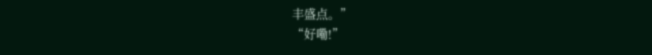丰盛点。”
“好嘞!”